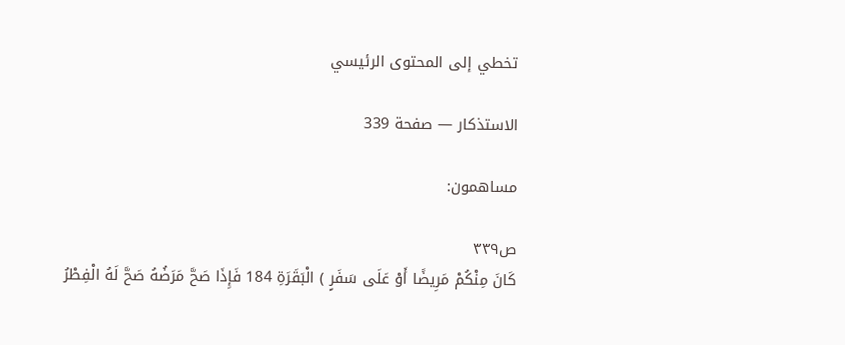تخطي إلى المحتوى الرئيسي

الاستذكار — صفحة 339

مساهمون:

ص٣٣٩
كَانَ مِنْكُمْ مَرِيضًا أَوْ عَلَى سَفَرٍ ) الْبَقَرَةِ 184 فَإِذَا صَحَّ مَرَضُهُ صَحَّ لَهُ الْفِطْرُ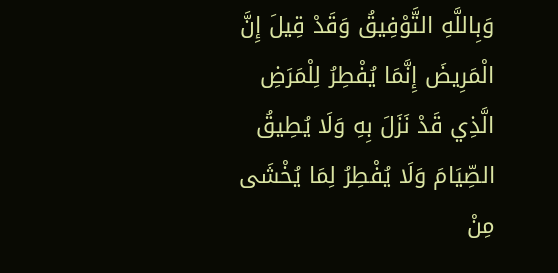وَبِاللَّهِ التَّوْفِيقُ وَقَدْ قِيلَ إِنَّ الْمَرِيضَ إِنَّمَا يُفْطِرُ لِلْمَرَضِ الَّذِي قَدْ نَزَلَ بِهِ وَلَا يُطِيقُ الصِّيَامَ وَلَا يُفْطِرُ لِمَا يُخْشَى مِنْ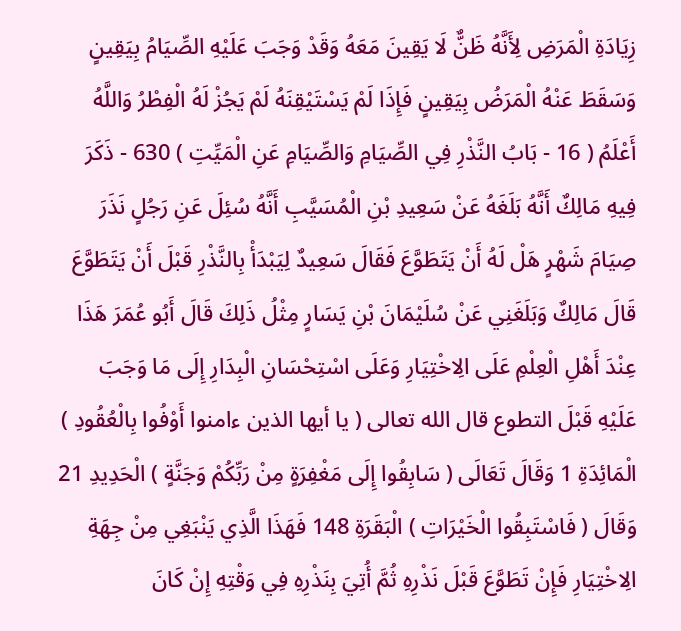زِيَادَةِ الْمَرَضِ لِأَنَّهُ ظَنٌّ لَا يَقِينَ مَعَهُ وَقَدْ وَجَبَ عَلَيْهِ الصِّيَامُ بِيَقِينٍ وَسَقَطَ عَنْهُ الْمَرَضُ بِيَقِينٍ فَإِذَا لَمْ يَسْتَيْقِنَهُ لَمْ يَجُزْ لَهُ الْفِطْرُ وَاللَّهُ أَعْلَمُ ( 16 - بَابُ النَّذْرِ فِي الصِّيَامِ وَالصِّيَامِ عَنِ الْمَيِّتِ ) 630 - ذَكَرَ فِيهِ مَالِكٌ أَنَّهُ بَلَغَهُ عَنْ سَعِيدِ بْنِ الْمُسَيَّبِ أَنَّهُ سُئِلَ عَنِ رَجُلٍ نَذَرَ صِيَامَ شَهْرٍ هَلْ لَهُ أَنْ يَتَطَوَّعَ فَقَالَ سَعِيدٌ لِيَبْدَأْ بِالنَّذْرِ قَبْلَ أَنْ يَتَطَوَّعَ قَالَ مَالِكٌ وَبَلَغَنِي عَنْ سُلَيْمَانَ بْنِ يَسَارٍ مِثْلُ ذَلِكَ قَالَ أَبُو عُمَرَ هَذَا عِنْدَ أَهْلِ الْعِلْمِ عَلَى الِاخْتِيَارِ وَعَلَى اسْتِحْسَانِ الْبِدَارِ إِلَى مَا وَجَبَ عَلَيْهِ قَبْلَ التطوع قال الله تعالى ( يا أيها الذين ءامنوا أَوْفُوا بِالْعُقُودِ ) الْمَائِدَةِ 1 وَقَالَ تَعَالَى ( سَابِقُوا إِلَى مَغْفِرَةٍ مِنْ رَبِّكُمْ وَجَنَّةٍ ) الْحَدِيدِ 21 وَقَالَ ( فَاسْتَبِقُوا الْخَيْرَاتِ ) الْبَقَرَةِ 148 فَهَذَا الَّذِي يَنْبَغِي مِنْ جِهَةِ الِاخْتِيَارِ فَإِنْ تَطَوَّعَ قَبْلَ نَذْرِهِ ثُمَّ أُتِيَ بِنَذْرِهِ فِي وَقْتِهِ إِنْ كَانَ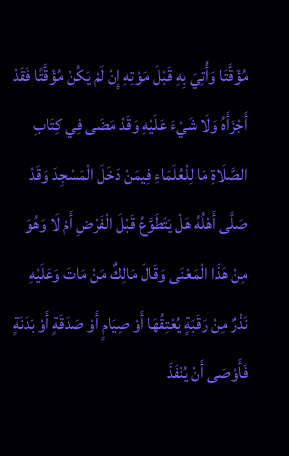مُؤَقَّتَا وَأُتِيَ بِهِ قَبْلَ مَوْتِهِ إِنْ لَمْ يَكُنْ مُؤَقَّتًا فَقَدْ أَجْزَأَهُ وَلَا شَيْءَ عَلَيْهِ وَقَدْ مَضَى فِي كِتَابِ الصَّلَاةِ مَا لِلْعُلَمَاءِ فِيمَنْ دَخَلَ الْمَسْجِدَ وَقَدْ صَلَّى أَهْلُهُ هَلْ يَتَطَوَّعُ قَبْلَ الْفَرْضِ أَمْ لَا وَهُوَ مِنْ هَذَا الْمَعْنَى وَقَالَ مَالِكٌ مَنْ مَاتَ وَعَلَيْهِ نَذْرٌ مِنْ رَقَبَةٍ يُعْتِقُهَا أَوْ صِيَامٍ أَوْ صَدَقَةٍ أَوْ بَدَنَةٍ فَأَوْصَى أَنْ يُنْفَذَ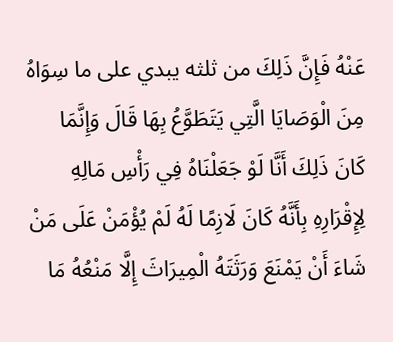عَنْهُ فَإِنَّ ذَلِكَ من ثلثه يبدي على ما سِوَاهُ مِنَ الْوَصَايَا الَّتِي يَتَطَوَّعُ بِهَا قَالَ وَإِنَّمَا كَانَ ذَلِكَ أَنَّا لَوْ جَعَلْنَاهُ فِي رَأْسِ مَالِهِ لِإِقْرَارِهِ بِأَنَّهُ كَانَ لَازِمًا لَهُ لَمْ يُؤْمَنْ عَلَى مَنْ شَاءَ أَنْ يَمْنَعَ وَرَثَتَهُ الْمِيرَاثَ إِلَّا مَنْعُهُ مَا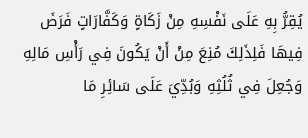يُقِرُّ بِهِ عَلَى نَفْسِهِ مِنْ زَكَاةٍ وَكَفَّارَاتٍ فَرَضَ فِيهَا فَلِذَلِكَ مُنِعَ مِنْ أَنْ يَكُونَ فِي رَأْسِ مَالِهِ وَجُعِلَ فِي ثُلُثِهِ وَبُدِّيَ عَلَى سَائِرِ مَا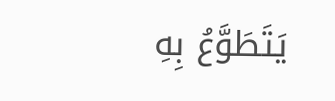يَتَطَوَّعُ بِهِ